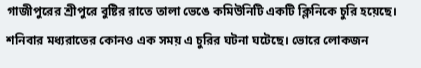গাজীপুরের শ্রীপুরে বুষ্টির রাতে তালা ভেঙে কমিউনিটি একটি ক্লিনিকে চুরি হয়েছে। শনিবার মধ্যরাতের কোনও এক সময় এ চুরির ঘটনা ঘটেছে। ভোরে লোকজন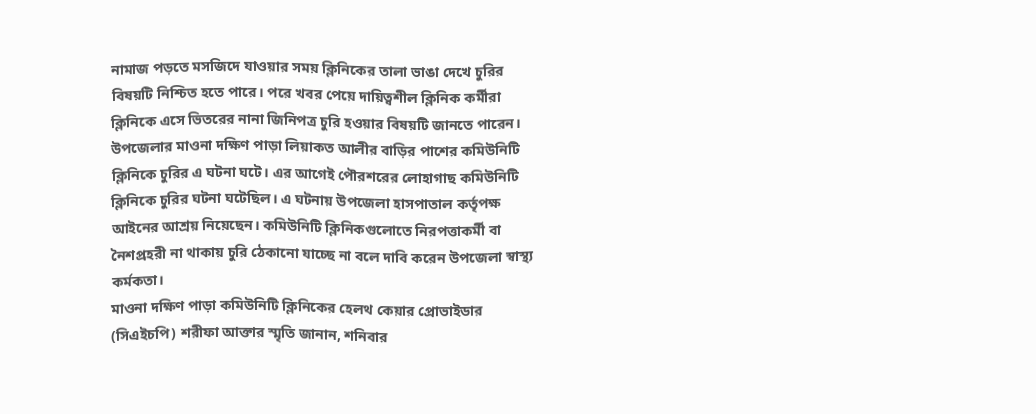নামাজ পড়তে মসজিদে যাওয়ার সময় ক্লিনিকের তালা ভাঙা দেখে চুরির বিষয়টি নিশ্চিত হতে পারে। পরে খবর পেয়ে দায়িত্বশীল ক্লিনিক কর্মীরা ক্লিনিকে এসে ভিতরের নানা জিনিপত্র চুরি হওয়ার বিষয়টি জানতে পারেন।
উপজেলার মাওনা দক্ষিণ পাড়া লিয়াকত আলীর বাড়ির পাশের কমিউনিটি ক্লিনিকে চুরির এ ঘটনা ঘটে। এর আগেই পৌরশরের লোহাগাছ কমিউনিটি ক্লিনিকে চুরির ঘটনা ঘটেছিল। এ ঘটনায় উপজেলা হাসপাতাল কর্তৃপক্ষ আইনের আশ্রয় নিয়েছেন। কমিউনিটি ক্লিনিকগুলোতে নিরপত্তাকর্মী বা নৈশপ্রহরী না থাকায় চুরি ঠেকানো যাচ্ছে না বলে দাবি করেন উপজেলা স্বাস্থ্য কর্মকতা।
মাওনা দক্ষিণ পাড়া কমিউনিটি ক্লিনিকের হেলথ কেয়ার প্রোভাইডার (সিএইচপি) শরীফা আক্তার স্মৃতি জানান, শনিবার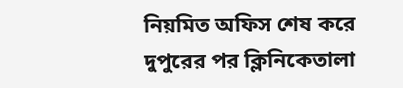নিয়মিত অফিস শেষ করে দুপুরের পর ক্লিনিকেতালা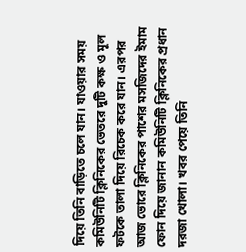দিয়ে তিনি বাড়িতে চলে যান। যাওয়ার সময় কমিউনিটি ক্লিনিকের ভেতরে দুটি কক্ষ ও মূল ফটকে তালা দিয়ে রিচেক করে যান। এরপর আজ ভোরে ক্লিনিকের পাশের মসজিদের ইমাম ফোন দিয়ে জানান কমিউনিটি ক্লিনিকের প্রধান দরজা খোলা। খবর পেয়ে তিনি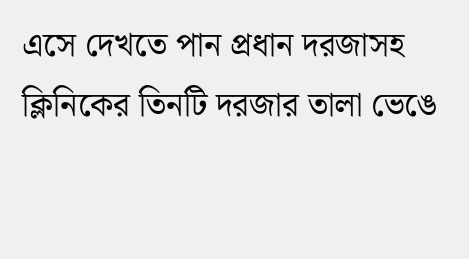এসে দেখতে পান প্রধান দরজাসহ ক্লিনিকের তিনটি দরজার তালা ভেঙে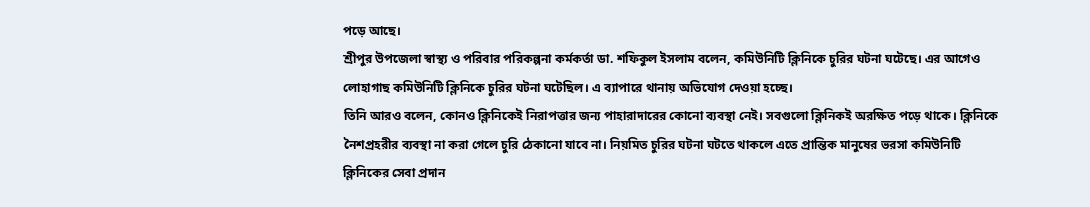পড়ে আছে।
শ্রীপুর উপজেলা স্বাস্থ্য ও পরিবার পরিকল্পনা কর্মকর্তা ডা. শফিকুল ইসলাম বলেন, কমিউনিটি ক্লিনিকে চুরির ঘটনা ঘটেছে। এর আগেও লোহাগাছ কমিউনিটি ক্লিনিকে চুরির ঘটনা ঘটেছিল। এ ব্যাপারে থানায় অভিযোগ দেওয়া হচ্ছে।
তিনি আরও বলেন, কোনও ক্লিনিকেই নিরাপত্তার জন্য পাহারাদারের কোনো ব্যবস্থা নেই। সবগুলো ক্লিনিকই অরক্ষিত পড়ে থাকে। ক্লিনিকে নৈশপ্রহরীর ব্যবস্থা না করা গেলে চুরি ঠেকানো যাবে না। নিয়মিত চুরির ঘটনা ঘটতে থাকলে এতে প্রান্তিক মানুষের ভরসা কমিউনিটি ক্লিনিকের সেবা প্রদান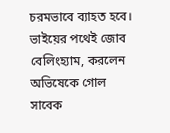চরমভাবে ব্যাহত হবে।
ভাইয়ের পথেই জোব বেলিংহ্যাম, করলেন অভিষেকে গোল
সাবেক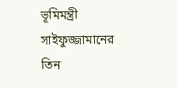ভূমিমন্ত্রী সাইফুজ্জামানের তিন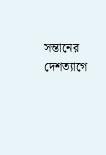সন্তানের দেশত্যাগে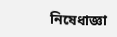নিষেধাজ্ঞা